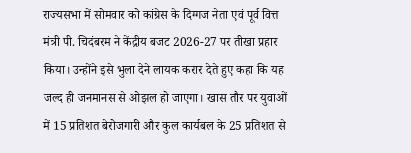राज्यसभा में सोमवार को कांग्रेस के दिग्गज नेता एवं पूर्व वित्त मंत्री पी. चिदंबरम ने केंद्रीय बजट 2026-27 पर तीखा प्रहार किया। उन्होंने इसे भुला देने लायक करार देते हुए कहा कि यह जल्द ही जनमानस से ओझल हो जाएगा। खास तौर पर युवाओं में 15 प्रतिशत बेरोजगारी और कुल कार्यबल के 25 प्रतिशत से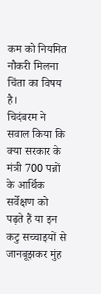कम को नियमित नौकरी मिलना चिंता का विषय है।
चिदंबरम ने सवाल किया कि क्या सरकार के मंत्री 700 पन्नों के आर्थिक सर्वेक्षण को पढ़ते हैं या इन कटु सच्चाइयों से जानबूझकर मुंह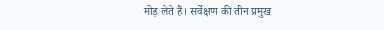मोड़ लेते हैं। सर्वेक्षण की तीन प्रमुख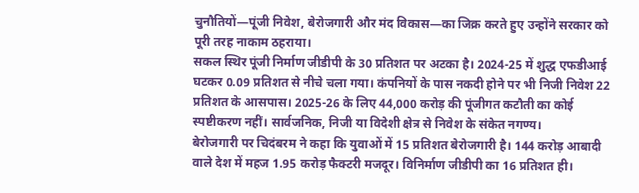चुनौतियों—पूंजी निवेश, बेरोजगारी और मंद विकास—का जिक्र करते हुए उन्होंने सरकार को पूरी तरह नाकाम ठहराया।
सकल स्थिर पूंजी निर्माण जीडीपी के 30 प्रतिशत पर अटका है। 2024-25 में शुद्ध एफडीआई घटकर 0.09 प्रतिशत से नीचे चला गया। कंपनियों के पास नकदी होने पर भी निजी निवेश 22 प्रतिशत के आसपास। 2025-26 के लिए 44,000 करोड़ की पूंजीगत कटौती का कोई स्पष्टीकरण नहीं। सार्वजनिक, निजी या विदेशी क्षेत्र से निवेश के संकेत नगण्य।
बेरोजगारी पर चिदंबरम ने कहा कि युवाओं में 15 प्रतिशत बेरोजगारी है। 144 करोड़ आबादी वाले देश में महज 1.95 करोड़ फैक्टरी मजदूर। विनिर्माण जीडीपी का 16 प्रतिशत ही।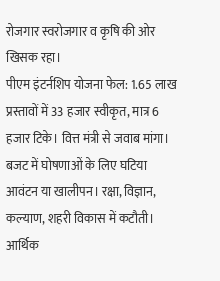रोजगार स्वरोजगार व कृषि की ओर खिसक रहा।
पीएम इंटर्नशिप योजना फेल: 1.65 लाख प्रस्तावों में 33 हजार स्वीकृत, मात्र 6 हजार टिके। वित्त मंत्री से जवाब मांगा। बजट में घोषणाओं के लिए घटिया आवंटन या खालीपन। रक्षा, विज्ञान, कल्याण, शहरी विकास में कटौती।
आर्थिक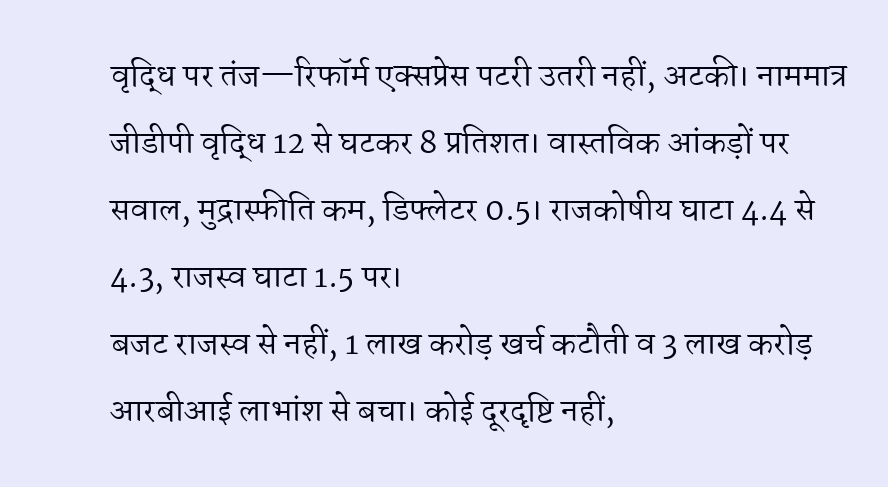वृद्धि पर तंज—रिफॉर्म एक्सप्रेस पटरी उतरी नहीं, अटकी। नाममात्र जीडीपी वृद्धि 12 से घटकर 8 प्रतिशत। वास्तविक आंकड़ों पर सवाल, मुद्रास्फीति कम, डिफ्लेटर 0.5। राजकोषीय घाटा 4.4 से 4.3, राजस्व घाटा 1.5 पर।
बजट राजस्व से नहीं, 1 लाख करोड़ खर्च कटौती व 3 लाख करोड़ आरबीआई लाभांश से बचा। कोई दूरदृष्टि नहीं,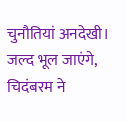चुनौतियां अनदेखी। जल्द भूल जाएंगे, चिदंबरम ने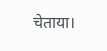चेताया।